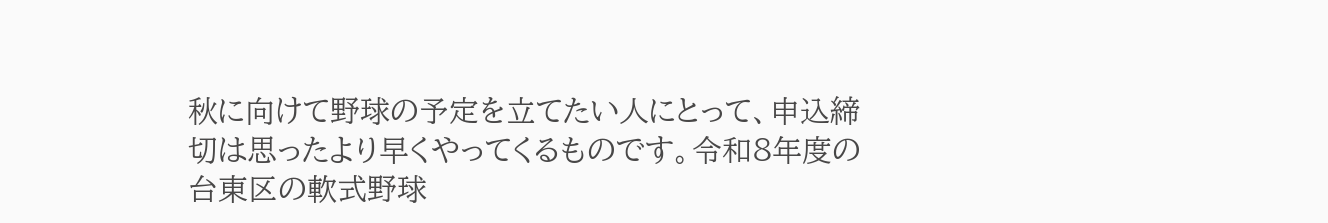秋に向けて野球の予定を立てたい人にとって、申込締切は思ったより早くやってくるものです。令和8年度の台東区の軟式野球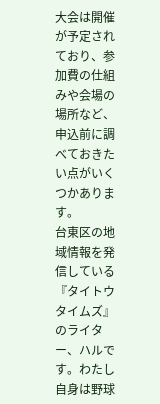大会は開催が予定されており、参加費の仕組みや会場の場所など、申込前に調べておきたい点がいくつかあります。
台東区の地域情報を発信している『タイトウタイムズ』のライター、ハルです。わたし自身は野球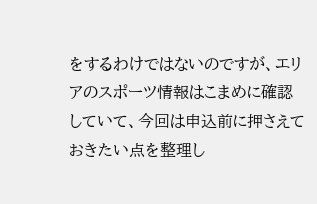をするわけではないのですが、エリアのスポーツ情報はこまめに確認していて、今回は申込前に押さえておきたい点を整理し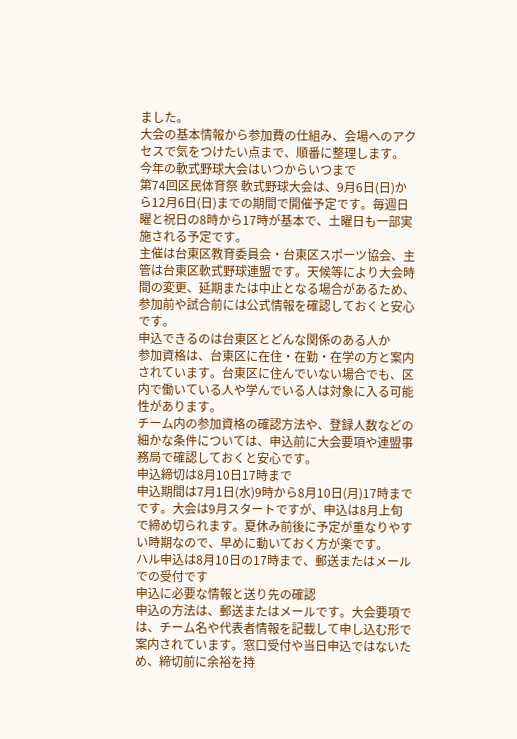ました。
大会の基本情報から参加費の仕組み、会場へのアクセスで気をつけたい点まで、順番に整理します。
今年の軟式野球大会はいつからいつまで
第74回区民体育祭 軟式野球大会は、9月6日(日)から12月6日(日)までの期間で開催予定です。毎週日曜と祝日の8時から17時が基本で、土曜日も一部実施される予定です。
主催は台東区教育委員会・台東区スポーツ協会、主管は台東区軟式野球連盟です。天候等により大会時間の変更、延期または中止となる場合があるため、参加前や試合前には公式情報を確認しておくと安心です。
申込できるのは台東区とどんな関係のある人か
参加資格は、台東区に在住・在勤・在学の方と案内されています。台東区に住んでいない場合でも、区内で働いている人や学んでいる人は対象に入る可能性があります。
チーム内の参加資格の確認方法や、登録人数などの細かな条件については、申込前に大会要項や連盟事務局で確認しておくと安心です。
申込締切は8月10日17時まで
申込期間は7月1日(水)9時から8月10日(月)17時までです。大会は9月スタートですが、申込は8月上旬で締め切られます。夏休み前後に予定が重なりやすい時期なので、早めに動いておく方が楽です。
ハル申込は8月10日の17時まで、郵送またはメールでの受付です
申込に必要な情報と送り先の確認
申込の方法は、郵送またはメールです。大会要項では、チーム名や代表者情報を記載して申し込む形で案内されています。窓口受付や当日申込ではないため、締切前に余裕を持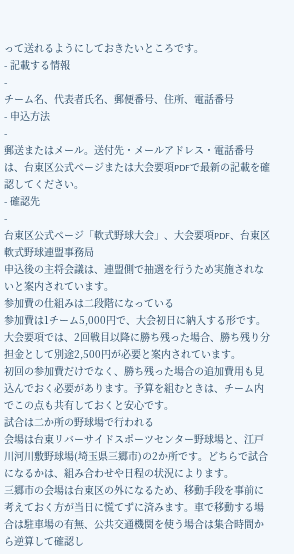って送れるようにしておきたいところです。
- 記載する情報
-
チーム名、代表者氏名、郵便番号、住所、電話番号
- 申込方法
-
郵送またはメール。送付先・メールアドレス・電話番号は、台東区公式ページまたは大会要項PDFで最新の記載を確認してください。
- 確認先
-
台東区公式ページ「軟式野球大会」、大会要項PDF、台東区軟式野球連盟事務局
申込後の主将会議は、連盟側で抽選を行うため実施されないと案内されています。
参加費の仕組みは二段階になっている
参加費は1チーム5,000円で、大会初日に納入する形です。大会要項では、2回戦目以降に勝ち残った場合、勝ち残り分担金として別途2,500円が必要と案内されています。
初回の参加費だけでなく、勝ち残った場合の追加費用も見込んでおく必要があります。予算を組むときは、チーム内でこの点も共有しておくと安心です。
試合は二か所の野球場で行われる
会場は台東リバーサイドスポーツセンター野球場と、江戸川河川敷野球場(埼玉県三郷市)の2か所です。どちらで試合になるかは、組み合わせや日程の状況によります。
三郷市の会場は台東区の外になるため、移動手段を事前に考えておく方が当日に慌てずに済みます。車で移動する場合は駐車場の有無、公共交通機関を使う場合は集合時間から逆算して確認し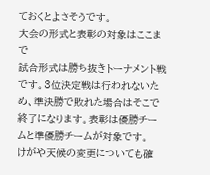ておくとよさそうです。
大会の形式と表彰の対象はここまで
試合形式は勝ち抜きトーナメント戦です。3位決定戦は行われないため、準決勝で敗れた場合はそこで終了になります。表彰は優勝チームと準優勝チームが対象です。
けがや天候の変更についても確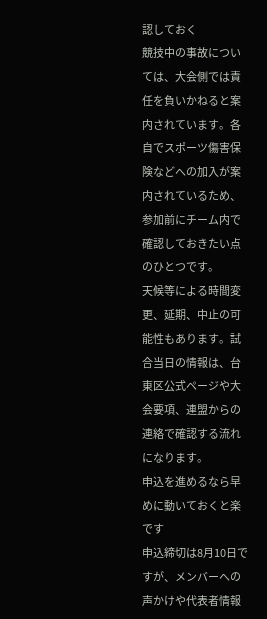認しておく
競技中の事故については、大会側では責任を負いかねると案内されています。各自でスポーツ傷害保険などへの加入が案内されているため、参加前にチーム内で確認しておきたい点のひとつです。
天候等による時間変更、延期、中止の可能性もあります。試合当日の情報は、台東区公式ページや大会要項、連盟からの連絡で確認する流れになります。
申込を進めるなら早めに動いておくと楽です
申込締切は8月10日ですが、メンバーへの声かけや代表者情報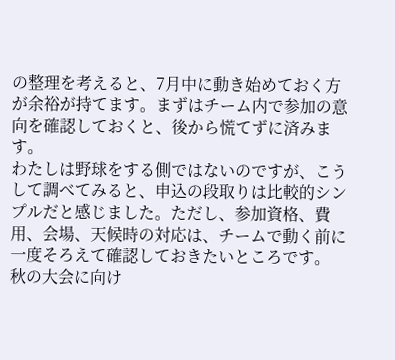の整理を考えると、7月中に動き始めておく方が余裕が持てます。まずはチーム内で参加の意向を確認しておくと、後から慌てずに済みます。
わたしは野球をする側ではないのですが、こうして調べてみると、申込の段取りは比較的シンプルだと感じました。ただし、参加資格、費用、会場、天候時の対応は、チームで動く前に一度そろえて確認しておきたいところです。
秋の大会に向け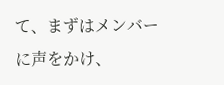て、まずはメンバーに声をかけ、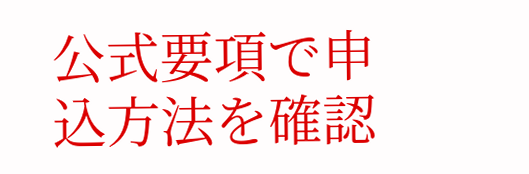公式要項で申込方法を確認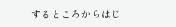するところからはじ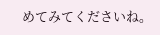めてみてくださいね。